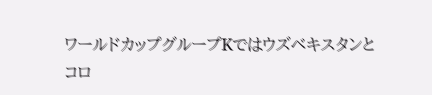ワールドカップグループKではウズベキスタンとコロ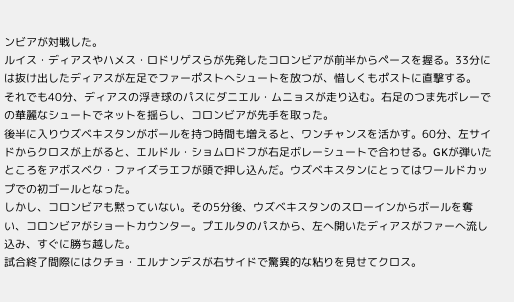ンビアが対戦した。
ルイス・ディアスやハメス・ロドリゲスらが先発したコロンビアが前半からペースを握る。33分には抜け出したディアスが左足でファーポストへシュートを放つが、惜しくもポストに直撃する。
それでも40分、ディアスの浮き球のパスにダニエル・ムニョスが走り込む。右足のつま先ボレーでの華麗なシュートでネットを揺らし、コロンビアが先手を取った。
後半に入りウズベキスタンがボールを持つ時間も増えると、ワンチャンスを活かす。60分、左サイドからクロスが上がると、エルドル・ショムロドフが右足ボレーシュートで合わせる。GKが弾いたところをアボスベク・ファイズラエフが頭で押し込んだ。ウズベキスタンにとってはワールドカップでの初ゴールとなった。
しかし、コロンビアも黙っていない。その5分後、ウズベキスタンのスローインからボールを奪い、コロンビアがショートカウンター。プエルタのパスから、左へ開いたディアスがファーへ流し込み、すぐに勝ち越した。
試合終了間際にはクチョ・エルナンデスが右サイドで驚異的な粘りを見せてクロス。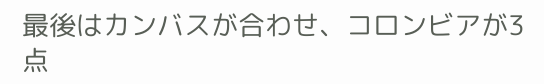最後はカンバスが合わせ、コロンビアが3点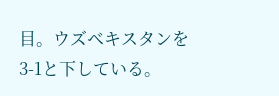目。ウズベキスタンを3-1と下している。